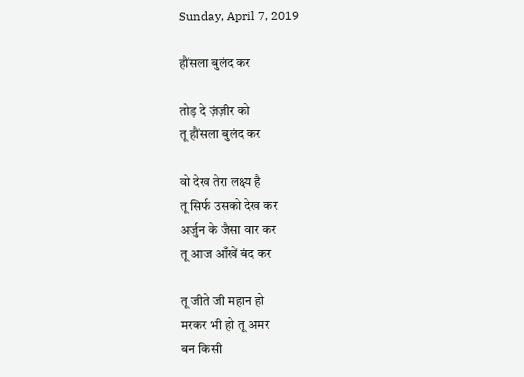Sunday, April 7, 2019

हौंसला बुलंद कर

तोड़ दे ज़ंज़ीर को
तू हौंसला बुलंद कर

वो देख तेरा लक्ष्य है
तू सिर्फ उसको देख कर
अर्जुन के जैसा वार कर
तू आज आँखें बंद कर

तू जीते जी महान हो
मरकर भी हो तू अमर
बन किसी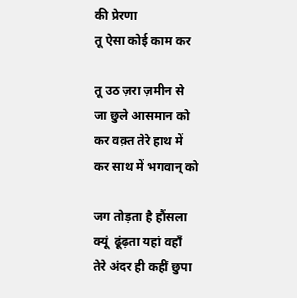की प्रेरणा
तू ऐसा कोई काम कर

तू उठ ज़रा ज़मीन से
जा छुले आसमान को
कर वक़्त तेरे हाथ में
कर साथ में भगवान् को

जग तोड़ता है हौंसला
क्यूं  ढूंढ़ता यहां वहाँ
तेरे अंदर ही कहीं छुपा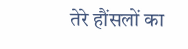तेरे हौंसलों का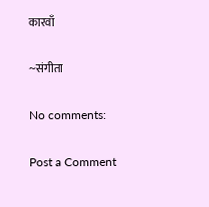कारवाँ

~संगीता

No comments:

Post a Comment